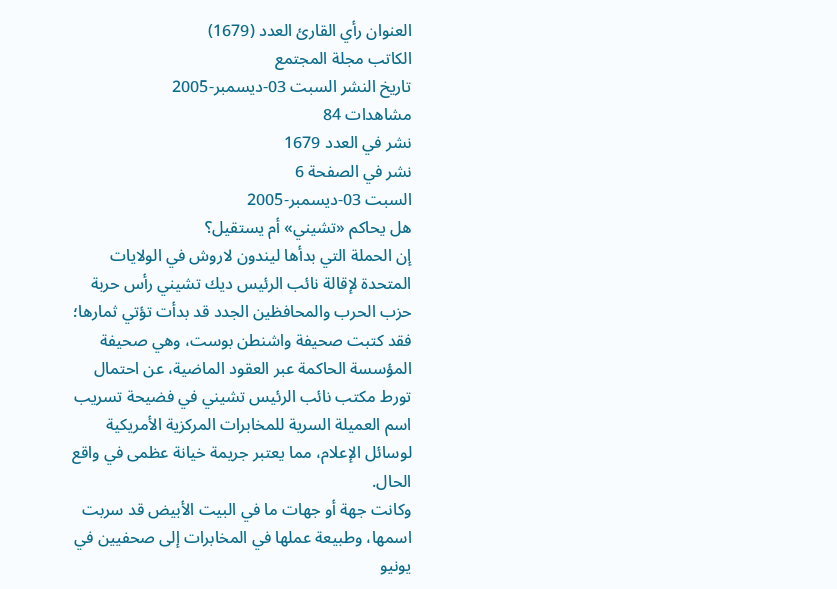العنوان رأي القارئ العدد (1679)
الكاتب مجلة المجتمع
تاريخ النشر السبت 03-ديسمبر-2005
مشاهدات 84
نشر في العدد 1679
نشر في الصفحة 6
السبت 03-ديسمبر-2005
هل يحاكم «تشيني» أم يستقيل؟
إن الحملة التي بدأها ليندون لاروش في الولايات المتحدة لإقالة نائب الرئيس ديك تشيني رأس حربة حزب الحرب والمحافظين الجدد قد بدأت تؤتي ثمارها؛ فقد كتبت صحيفة واشنطن بوست، وهي صحيفة المؤسسة الحاكمة عبر العقود الماضية، عن احتمال تورط مكتب نائب الرئيس تشيني في فضيحة تسريب اسم العميلة السرية للمخابرات المركزية الأمريكية لوسائل الإعلام، مما يعتبر جريمة خيانة عظمى في واقع الحال.
وكانت جهة أو جهات ما في البيت الأبيض قد سربت اسمها، وطبيعة عملها في المخابرات إلى صحفيين في يونيو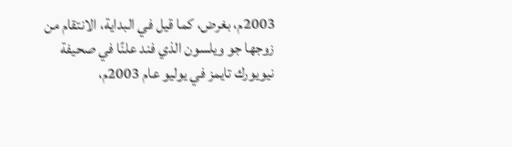2003م، بغرض، كما قيل في البداية، الانتقام من زوجها جو ويلسون الذي فند علنًا في صحيفة نيويورك تايمز في يوليو عام 2003م،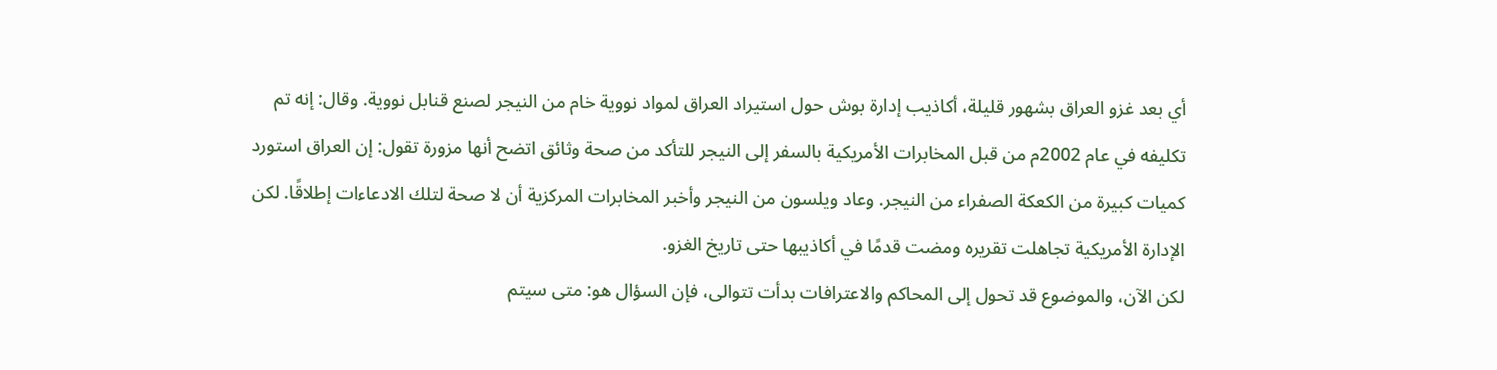أي بعد غزو العراق بشهور قليلة، أكاذيب إدارة بوش حول استيراد العراق لمواد نووية خام من النيجر لصنع قنابل نووية. وقال: إنه تم تكليفه في عام 2002م من قبل المخابرات الأمريكية بالسفر إلى النيجر للتأكد من صحة وثائق اتضح أنها مزورة تقول: إن العراق استورد كميات كبيرة من الكعكة الصفراء من النيجر. وعاد ويلسون من النيجر وأخبر المخابرات المركزية أن لا صحة لتلك الادعاءات إطلاقًا. لكن الإدارة الأمريكية تجاهلت تقريره ومضت قدمًا في أكاذيبها حتى تاريخ الغزو.
لكن الآن، والموضوع قد تحول إلى المحاكم والاعترافات بدأت تتوالى، فإن السؤال هو: متى سيتم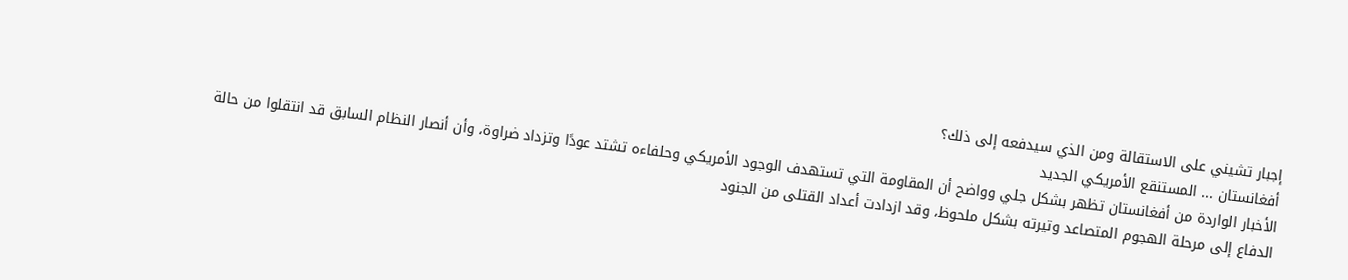إجبار تشيني على الاستقالة ومن الذي سيدفعه إلى ذلك؟
أفغانستان ... المستنقع الأمريكي الجديد
الأخبار الواردة من أفغانستان تظهر بشكل جلي وواضح أن المقاومة التي تستهدف الوجود الأمريكي وحلفاءه تشتد عودًا وتزداد ضراوة، وأن أنصار النظام السابق قد انتقلوا من حالة الدفاع إلى مرحلة الهجوم المتصاعد وتيرته بشكل ملحوظ، وقد ازدادت أعداد القتلى من الجنود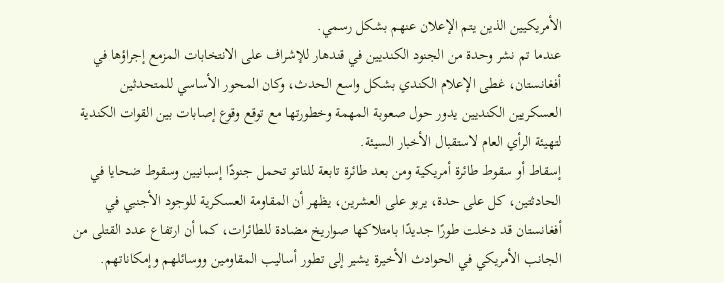الأمريكيين الذين يتم الإعلان عنهم بشكل رسمي.
عندما تم نشر وحدة من الجنود الكنديين في قندهار للإشراف على الانتخابات المزمع إجراؤها في أفغانستان، غطى الإعلام الكندي بشكل واسع الحدث، وكان المحور الأساسي للمتحدثين العسكريين الكنديين يدور حول صعوبة المهمة وخطورتها مع توقع وقوع إصابات بين القوات الكندية لتهيئة الرأي العام لاستقبال الأخبار السيئة.
إسقاط أو سقوط طائرة أمريكية ومن بعد طائرة تابعة للناتو تحمل جنودًا إسبانيين وسقوط ضحايا في الحادثتين، كل على حدة، يربو على العشرين، يظهر أن المقاومة العسكرية للوجود الأجنبي في أفغانستان قد دخلت طورًا جديدًا بامتلاكها صواريخ مضادة للطائرات، كما أن ارتفاع عدد القتلى من الجانب الأمريكي في الحوادث الأخيرة يشير إلى تطور أساليب المقاومين ووسائلهم وإمكاناتهم.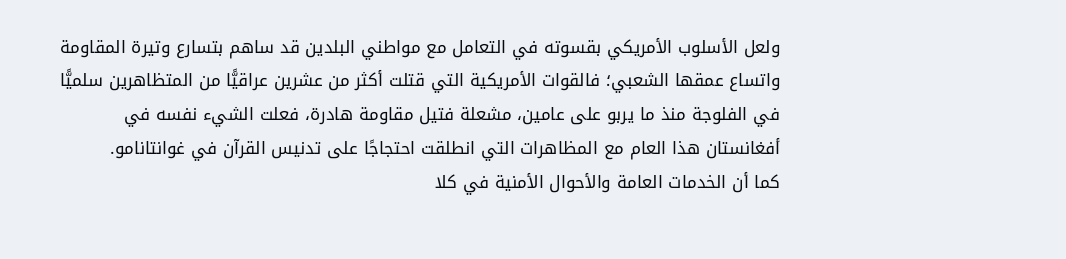ولعل الأسلوب الأمريكي بقسوته في التعامل مع مواطني البلدين قد ساهم بتسارع وتيرة المقاومة واتساع عمقها الشعبي؛ فالقوات الأمريكية التي قتلت أكثر من عشرين عراقيًّا من المتظاهرين سلميًّا في الفلوجة منذ ما يربو على عامين، مشعلة فتيل مقاومة هادرة، فعلت الشيء نفسه في أفغانستان هذا العام مع المظاهرات التي انطلقت احتجاجًا على تدنيس القرآن في غوانتانامو.
كما أن الخدمات العامة والأحوال الأمنية في كلا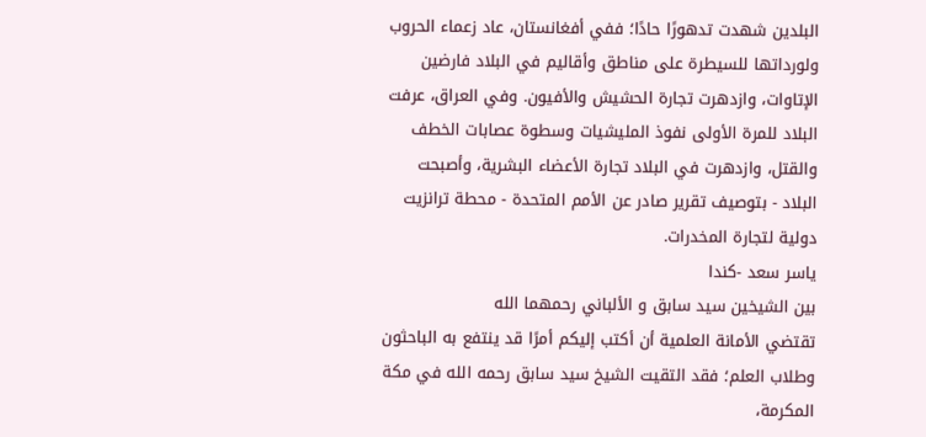البلدين شهدت تدهورًا حادًا؛ ففي أفغانستان، عاد زعماء الحروب ولورداتها للسيطرة على مناطق وأقاليم في البلاد فارضين الإتاوات، وازدهرت تجارة الحشيش والأفيون. وفي العراق، عرفت البلاد للمرة الأولى نفوذ المليشيات وسطوة عصابات الخطف والقتل، وازدهرت في البلاد تجارة الأعضاء البشرية، وأصبحت البلاد - بتوصيف تقرير صادر عن الأمم المتحدة - محطة ترانزيت دولية لتجارة المخدرات.
ياسر سعد -كندا
بين الشيخين سيد سابق و الألباني رحمهما الله
تقتضي الأمانة العلمية أن أكتب إليكم أمرًا قد ينتفع به الباحثون وطلاب العلم؛ فقد التقيت الشيخ سيد سابق رحمه الله في مكة المكرمة،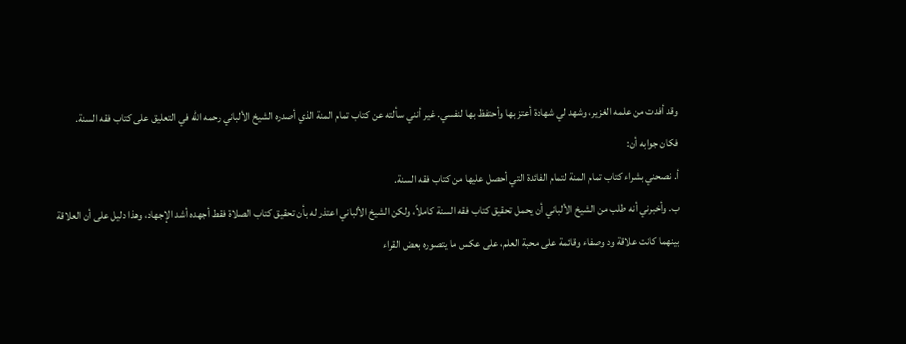وقد أفدت من علمه الغزير، وشهد لي شهادة أعتز بها وأحتفظ بها لنفسي. غير أنني سألته عن كتاب تمام المنة الذي أصدره الشيخ الألباني رحمه الله في التعليق على كتاب فقه السنة.
فكان جوابه أن:
أ. نصحني بشراء كتاب تمام المنة لتمام الفائدة التي أحصل عليها من كتاب فقه السنة.
ب. وأخبرني أنه طلب من الشيخ الألباني أن يحمل تحقيق كتاب فقه السنة كاملاً، ولكن الشيخ الألباني اعتذر له بأن تحقيق كتاب الصلاة فقط أجهده أشد الإجهاد، وهذا دليل على أن العلاقة بينهما كانت علاقة ود وصفاء وقائمة على محبة العلم، على عكس ما يتصوره بعض القراء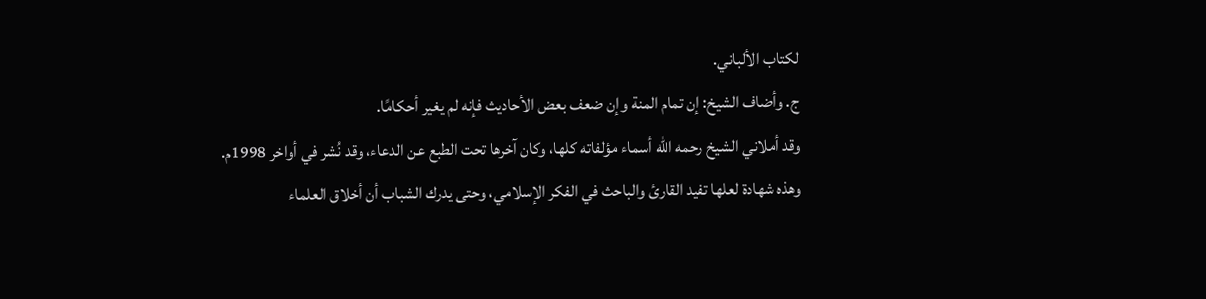لكتاب الألباني.
ج. وأضاف الشيخ: إن تمام المنة وإن ضعف بعض الأحاديث فإنه لم يغير أحكامًا.
وقد أملاني الشيخ رحمه الله أسماء مؤلفاته كلها، وكان آخرها تحت الطبع عن الدعاء، وقد نُشر في أواخر 1998م.
وهذه شهادة لعلها تفيد القارئ والباحث في الفكر الإسلامي، وحتى يدرك الشباب أن أخلاق العلماء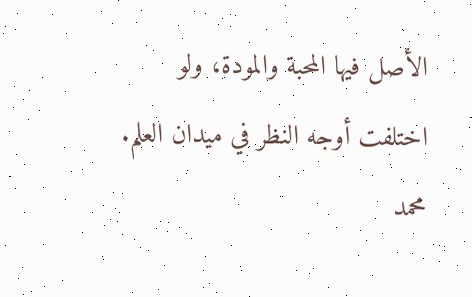الأصل فيها المحبة والمودة، ولو اختلفت أوجه النظر في ميدان العلم.
محمد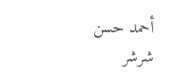أحمد حسن شرشر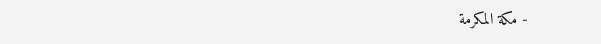- مكة المكرمة